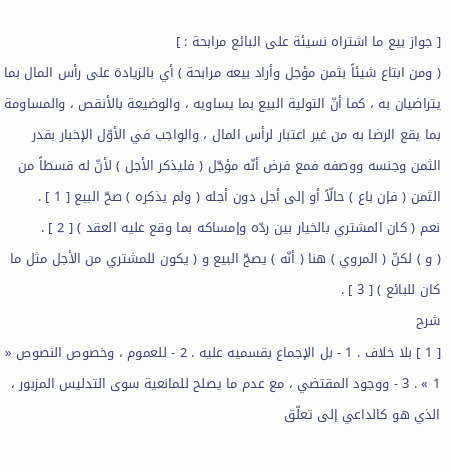[ جواز بيع ما اشتراه نسيئة على البائع مرابحة : ]
( ومن ابتاع شيئاً بثمن مؤجل وأراد بيعه مرابحة ) أي بالزيادة على رأس المال بما يتراضيان به ، كما أنّ التولية البيع بما يساويه ، والوضيعة بالأنقص ، والمساومة بما يقع الرضا به من غير اعتبار لرأس المال ، والواجب في الأوّل الإخبار بقدر الثمن وجنسه ووصفه فمع فرض أنّه مؤجّل ( فليذكر الأجل ) لأنّ له قسطاً من الثمن ( فإن باع ) حالّاً أو إلى أجل دون أجله ( ولم يذكره ) صحّ البيع [ 1 ] .
نعم ( كان المشتري بالخيار بين ردّه وإمساكه بما وقع عليه العقد ) [ 2 ] .
( و ) لكنّ ( المروي ) هنا ( أنّه ) يصحّ البيع و ( يكون للمشتري من الأجل مثل ما كان للبائع ) [ 3 ] .
شرح
[ 1 ] بلا خلاف . 1 - بل الإجماع بقسميه عليه . 2 - للعموم ، وخصوص النصوص « 1 » . 3 - ووجود المقتضي ، مع عدم ما يصلح للمانعية سوى التدليس المزبور ، الذي هو كالداعي إلى تعلّق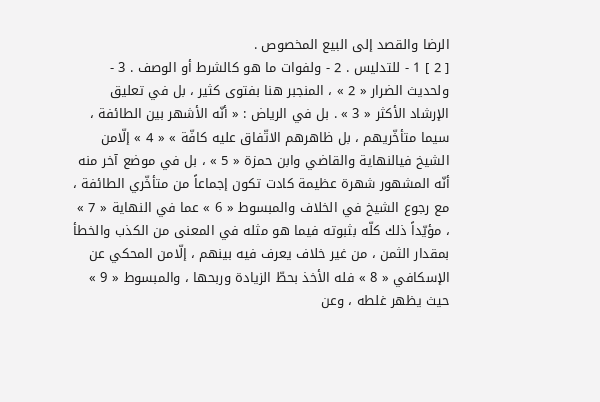الرضا والقصد إلى البيع المخصوص .
[ 2 ] 1 - للتدليس . 2 - ولفوات ما هو كالشرط أو الوصف . 3 - ولحديث الضرار « 2 » ، المنجبر هنا بفتوى كثير ، بل في تعليق الإرشاد الأكثر « 3 » . بل في الرياض : « أنّه الأشهر بين الطائفة ، سيما متأخّريهم ، بل ظاهرهم الاتّفاق عليه كافّة » « 4 » إلّامن الشيخ فيالنهاية والقاضي وابن حمزة « 5 » ، بل في موضع آخر منه أنّه المشهور شهرة عظيمة كادت تكون إجماعاً من متأخّري الطائفة ، مع رجوع الشيخ في الخلاف والمبسوط « 6 » عما في النهاية « 7 » ، مؤيّداً ذلك كلّه بثبوته فيما هو مثله في المعنى من الكذب والخطأ بمقدار الثمن ، من غير خلاف يعرف فيه بينهم ، إلّامن المحكي عن الإسكافي « 8 » فله الأخذ بحطّ الزيادة وربحها ، والمبسوط « 9 » حيث يظهر غلطه ، وعن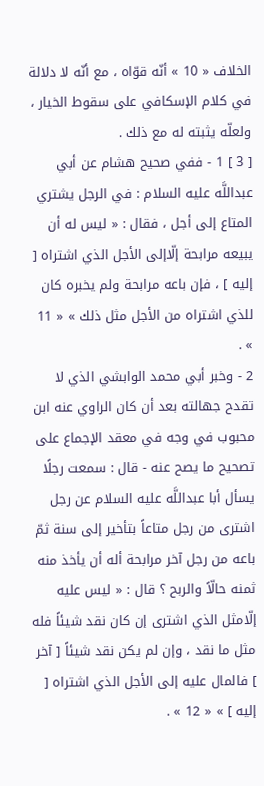الخلاف « 10 » أنّه قوّاه ، مع أنّه لا دلالة في كلام الإسكافي على سقوط الخيار ، ولعلّه يثبته له مع ذلك .
[ 3 ] 1 - ففي صحيح هشام عن أبي عبداللَّه عليه السلام : في الرجل يشتري المتاع إلى أجل ، فقال : « ليس له أن يبيعه مرابحة إلّاإلى الأجل الذي اشتراه [ إليه ] ، فإن باعه مرابحة ولم يخبره كان للذي اشتراه من الأجل مثل ذلك » « 11 » .
2 - وخبر أبي محمد الوابشي الذي لا تقدح جهالته بعد أن كان الراوي عنه ابن محبوب في وجه في معقد الإجماع على تصحيح ما يصح عنه - قال : سمعت رجلًا يسأل أبا عبداللَّه عليه السلام عن رجل اشترى من رجل متاعاً بتأخير إلى سنة ثمّ باعه من رجل آخر مرابحة أله أن يأخذ منه ثمنه حالّاً والربح ؟ قال : « ليس عليه إلّامثل الذي اشترى إن كان نقد شيئاً فله مثل ما نقد ، وإن لم يكن نقد شيئاً [ آخر ] فالمال عليه إلى الأجل الذي اشتراه [ إليه ] » « 12 » .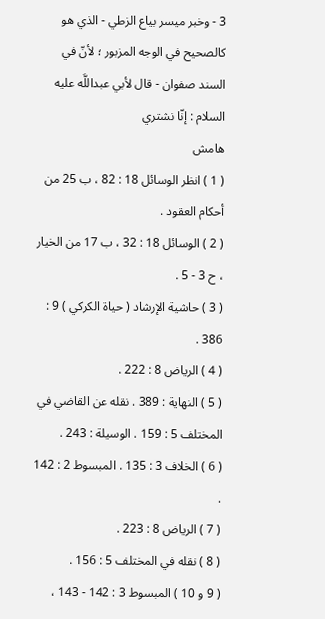3 - وخبر ميسر بياع الزطي - الذي هو كالصحيح في الوجه المزبور ؛ لأنّ في السند صفوان - قال لأبي عبداللَّه عليه السلام : إنّا نشتري
هامش
( 1 ) انظر الوسائل 18 : 82 ، ب 25 من أحكام العقود .
( 2 ) الوسائل 18 : 32 ، ب 17 من الخيار ، ح 3 - 5 .
( 3 ) حاشية الإرشاد ( حياة الكركي ) 9 : 386 .
( 4 ) الرياض 8 : 222 .
( 5 ) النهاية : 389 . نقله عن القاضي في المختلف 5 : 159 . الوسيلة : 243 .
( 6 ) الخلاف 3 : 135 . المبسوط 2 : 142 .
( 7 ) الرياض 8 : 223 .
( 8 ) نقله في المختلف 5 : 156 .
( 9 و 10 ) المبسوط 3 : 142 - 143 ،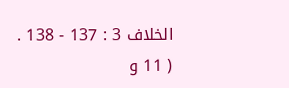الخلاف 3 : 137 - 138 .
( 11 و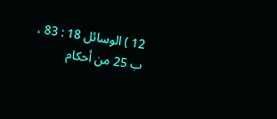12 ) الوسائل 18 : 83 ، ب 25 من أحكام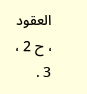العقود ، ح 2 ، 3 .